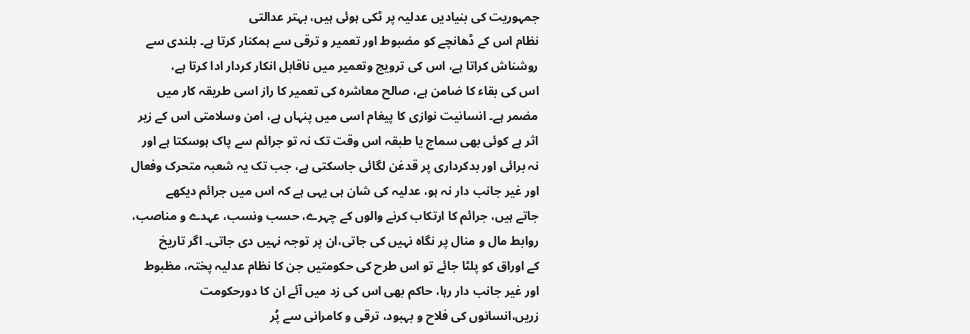جمہوریت کی بنیادیں عدلیہ پر ٹکی ہوئی ہیں، بہتر عدالتی
نظام اس کے ڈھانچے کو مضبوط اور تعمیر و ترقی سے ہمکنار کرتا ہے۔ بلندی سے
روشناش کراتا ہے، اس کی ترویج وتعمیر میں ناقابل انکار کردار ادا کرتا ہے،
اس کی بقاء کا ضامن ہے، صالح معاشرہ کی تعمیر کا راز اسی طریقہ کار میں
مضمر ہے۔ انسانیت نوازی کا پیغام اسی میں پنہاں ہے، امن وسلامتی اس کے زیر
اثر ہے کوئی بھی سماج یا طبقہ اس وقت تک نہ تو جرائم سے پاک ہوسکتا ہے اور
نہ برائی اور بدکرداری پر قدغن لگائی جاسکتی ہے، جب تک یہ شعبہ متحرک وفعال
اور غیر جانب دار نہ ہو، عدلیہ کی شان ہی یہی ہے کہ اس میں جرائم دیکھے
جاتے ہیں، جرائم کا ارتکاب کرنے والوں کے چہرے، حسب ونسب، عہدے و مناصب،
روابط مال و منال پر نگاہ نہیں کی جاتی،ان پر توجہ نہیں دی جاتی۔ اگر تاریخ
کے اوراق کو پلٹا جائے تو اس طرح کی حکومتیں جن کا نظام عدلیہ پختہ، مظبوط
اور غیر جانب دار رہا، حاکم بھی اس کی زد میں آئے ان کا دورحکومت
زریں،انسانوں کی فلاح و بہبود، ترقی و کامرانی سے پُر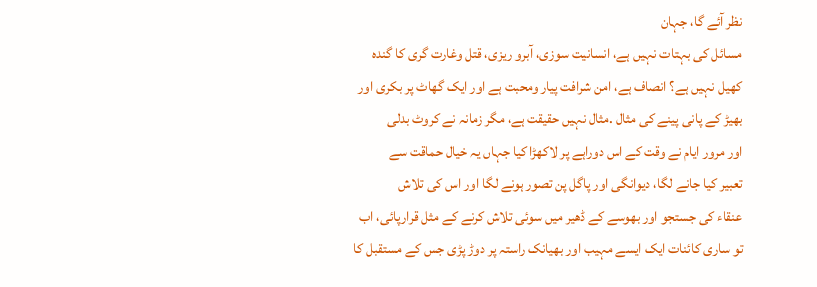نظر آئے گا، جہان
مسائل کی بہتات نہیں ہے، انسانیت سوزی، آبرو ریزی، قتل وغارت گری کا گندہ
کھیل نہیں ہے؟ انصاف ہے، امن شرافت پیار ومحبت ہے اور ایک گھاٹ پر بکری اور
بھیڑ کے پانی پینے کی مثال .مثال نہیں حقیقت ہے، مگر زمانہ نے کروٹ بدلی
اور مرور ایام نے وقت کے اس دوراہے پر لاکھڑا کیا جہاں یہ خیال حماقت سے
تعبیر کیا جانے لگا، دیوانگی اور پاگل پن تصور ہونے لگا اور اس کی تلاش
عنقاء کی جستجو اور بھوسے کے ڈھیر میں سوئی تلاش کرنے کے مثل قرارپائی، اب
تو ساری کائنات ایک ایسے مہیب اور بھیانک راستہ پر دوڑ پڑی جس کے مستقبل کا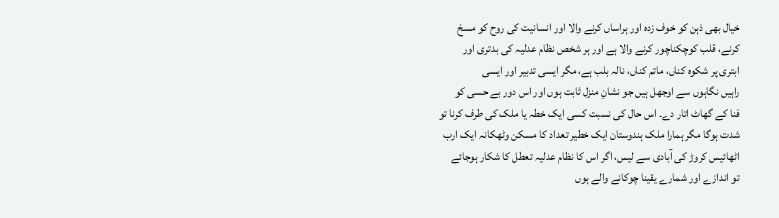خیال بھی ذہن کو خوف زدہ اور ہراساں کرنے والا اور انسانیت کی روح کو مسخ
کرنے، قلب کوچکناچور کرنے والا ہے اور ہر شخص نظام عدلیہ کی بدتری اور
ابتری پر شکوہ کناں، ماتم کناں، نالہ بلب ہے، مگر ایسی تدبیر اور ایسی
راہیں نگاہوں سے اوجھل ہیں جو نشانِ منزل ثابت ہوں اور اس دور بے حسی کو
فنا کے گھاٹ اتار دے۔ اس حال کی نسبت کسی ایک خطہ یا ملک کی طرف کرنا تو
شدت ہوگا مگر ہمارا ملک ہندوستان ایک خطیر تعداد کا مسکن وٹھکانہ ایک ارب
اٹھائیس کروڑ کی آبادی سے لیس، اگر اس کا نظام عدلیہ تعطل کا شکار ہوجائے
تو اندازے اور شمارے یقینا چوکانے والے ہوں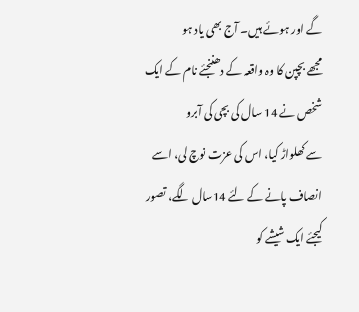گے اور ہوئے ہیں۔ آج بھی یاد ہو
مجھے بچپن کا وہ واقعہ کے دھننجئے نام کے ایک شخص نے 14 سال کی بچی کی آبرو
سے کھلواڑ کیا، اس کی عزت نوچ لی، اسے انصاف پانے کے لئے 14سال لگے، تصور
کیجئے ایک شیشے کو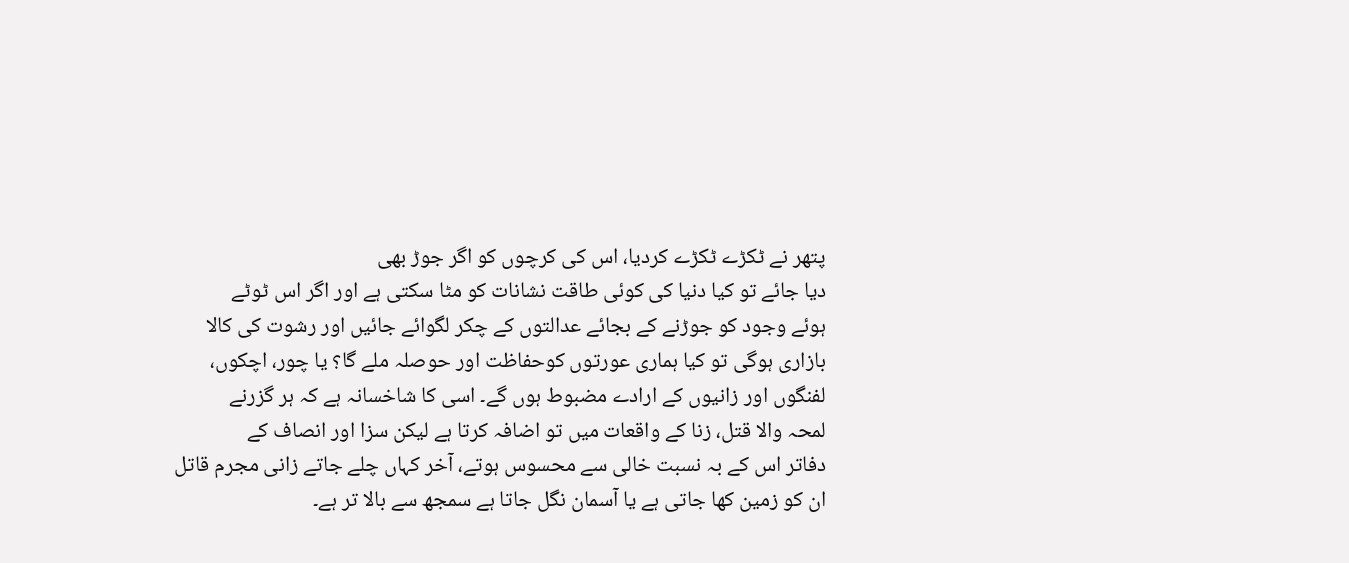پتھر نے ٹکڑے ٹکڑے کردیا، اس کی کرچوں کو اگر جوڑ بھی
دیا جائے تو کیا دنیا کی کوئی طاقت نشانات کو مٹا سکتی ہے اور اگر اس ٹوٹے
ہوئے وجود کو جوڑنے کے بجائے عدالتوں کے چکر لگوائے جائیں اور رشوت کی کالا
بازاری ہوگی تو کیا ہماری عورتوں کوحفاظت اور حوصلہ ملے گا؟ یا چور، اچکوں،
لفنگوں اور زانیوں کے ارادے مضبوط ہوں گے۔ اسی کا شاخسانہ ہے کہ ہر گزرنے
لمحہ والا قتل، زنا کے واقعات میں تو اضافہ کرتا ہے لیکن سزا اور انصاف کے
دفاتر اس کے بہ نسبت خالی سے محسوس ہوتے، آخر کہاں چلے جاتے زانی مجرم قاتل
ان کو زمین کھا جاتی ہے یا آسمان نگل جاتا ہے سمجھ سے بالا تر ہے۔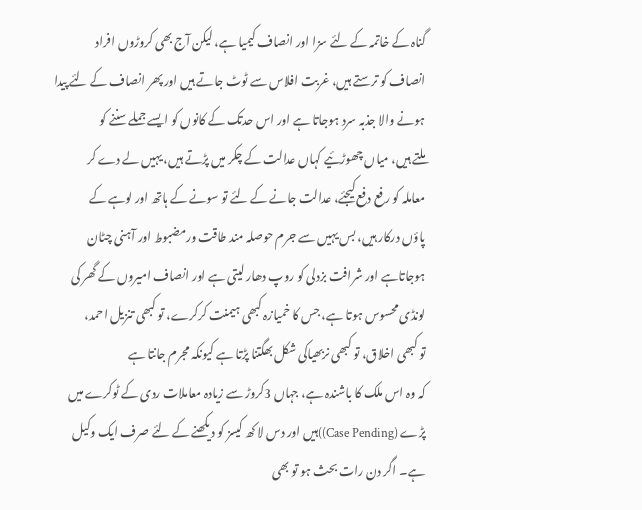گناہ کے خاتمہ کے لئے سزا اور انصاف کیمیا ہے، لیکن آج بھی کروڑوں افراد
انصاف کو ترستے ہیں، غربت افلاس سے ٹوٹ جاتے ہیں اور پھر انصاف کے لئے پیدا
ہونے والا جذبہ سرد ہوجاتا ہے اور اس حدتک کے کانوں کو ایسے جملے سننے کو
ملتے ہیں، میاں چھوڑئیے کہاں عدالت کے چکر میں پڑتے ہیں، یہیں لے دے کر
معاملہ کو رفع دفع کیجئے، عدالت جانے کے لئے تو سونے کے ہاتھ اور لوہے کے
پاؤں درکار ہیں، بس یہیں سے جرم حوصلہ مند طاقت ورمضبوط اور آہنی چٹان
ہوجاتاہے اور شرافت بزدلی کو روپ دھار لیتی ہے اور انصاف امیروں کے گھر کی
لونڈی محسوس ہوتا ہے، جس کا خمیازہ کبھی ہیمنت کرکرے، تو کبھی تنزیل احمد،
تو کبھی اخلاق، تو کبھی نربھیاکی شکل بھگتنا پڑتا ہے کیونکہ مجرم جانتا ہے
کہ وہ اس ملک کا باشندہ ہے، جہاں 3کروڑ سے زیادہ معاملات ردی کے ٹوکرے میں
پڑے (Case Pending))ہیں اور دس لا کھ کیسز کو دیکھنے کے لئے صرف ایک وکیل
ہے۔ اگر دن رات بحث ہو تو بھی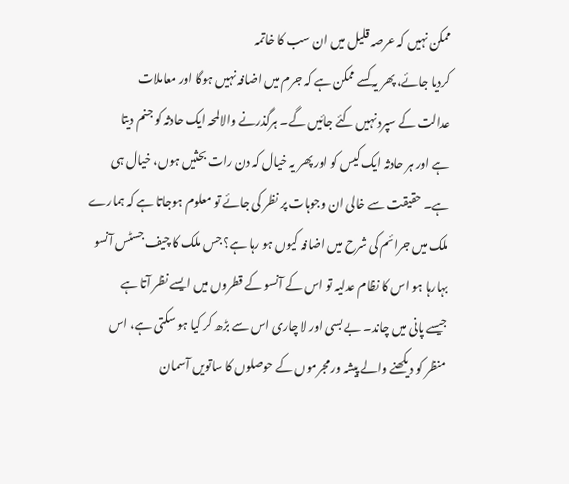ممکن نہیں کہ عرصہ قلیل میں ان سب کا خاتمہ
کردیا جائے، پھر یہ کسے ممکن ہے کہ جرم میں اضافہ نہیں ہوگا اور معاملات
عدالت کے سپرد نہیں کئے جائیں گے۔ ہرگذرنے والالمحہ ایک حادثہ کو جنم دیتا
ہے اور ہر حادثہ ایک کیس کو اور پھر یہ خیال کہ دن رات بحثیں ہوں، خیال ہی
ہے۔ حقیقت سے خالی ان وجوہات پر نظر کی جائے تو معلوم ہوجاتا ہے کہ ہمارے
ملک میں جرائم کی شرح میں اضافہ کیوں ہو رہا ہے؟ جس ملک کا چیف جسٹس آنسو
بہارہا ہو اس کا نظام عدلیہ تو اس کے آنسو کے قطروں میں ایسے نظر آتا ہے
جیسے پانی میں چاند۔ بے بسی اور لا چاری اس سے بڑھ کر کیا ہو سکتی ہے، اس
منظر کو دیکھنے والے پیشہ ور مجرموں کے حوصلوں کا ساتویں آسمان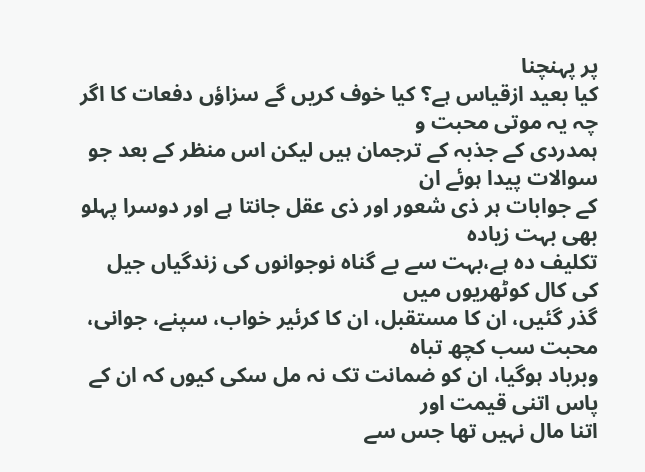پر پہنچنا
کیا بعید ازقیاس ہے؟ کیا خوف کریں گے سزاؤں دفعات کا اگر چہ یہ موتی محبت و
ہمدردی کے جذبہ کے ترجمان ہیں لیکن اس منظر کے بعد جو سوالات پیدا ہوئے ان
کے جوابات ہر ذی شعور اور ذی عقل جانتا ہے اور دوسرا پہلو بھی بہت زیادہ
تکلیف دہ ہے،بہت سے بے گناہ نوجوانوں کی زندگیاں جیل کی کال کوٹھریوں میں
گذر گئیں، ان کا مستقبل، ان کا کرئیر خواب، سپنے، جوانی، محبت سب کچھ تباہ
وبرباد ہوگیا، ان کو ضمانت تک نہ مل سکی کیوں کہ ان کے پاس اتنی قیمت اور
اتنا مال نہیں تھا جس سے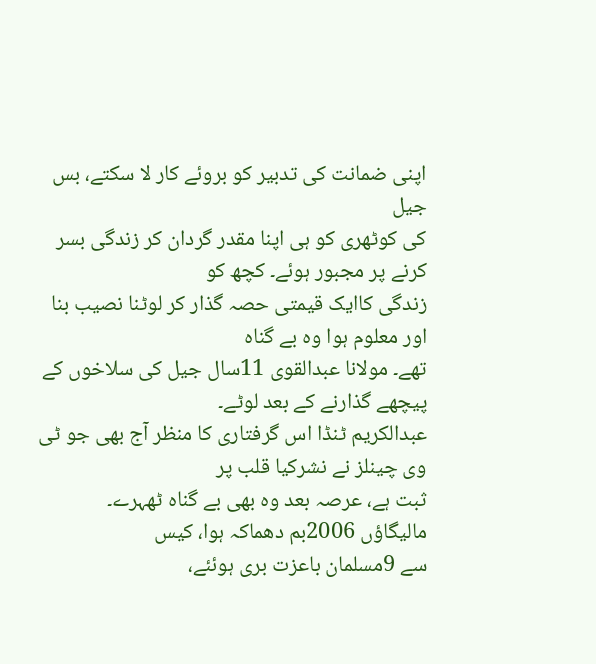اپنی ضمانت کی تدبیر کو بروئے کار لا سکتے، بس جیل
کی کوٹھری کو ہی اپنا مقدر گردان کر زندگی بسر کرنے پر مجبور ہوئے۔ کچھ کو
زندگی کاایک قیمتی حصہ گذار کر لوٹنا نصیب بنا اور معلوم ہوا وہ بے گناہ
تھے۔ مولانا عبدالقوی 11سال جیل کی سلاخوں کے پیچھے گذارنے کے بعد لوٹے۔
عبدالکریم ٹنڈا اس گرفتاری کا منظر آج بھی جو ٹی وی چینلز نے نشرکیا قلب پر
ثبت ہے، عرصہ بعد وہ بھی بے گناہ ٹھہرے۔ مالیگاؤں 2006بم دھماکہ ہوا، کیس
سے 9مسلمان باعزت بری ہوئئے،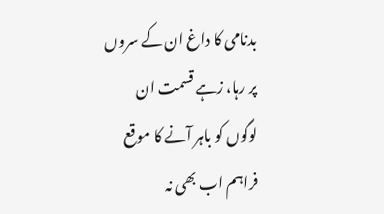بدنامی کا داغ ان کے سروں پر رہا، زہے قسمت ان
لوگوں کو باہر آنے کا موقع فراہم اب بھی نہ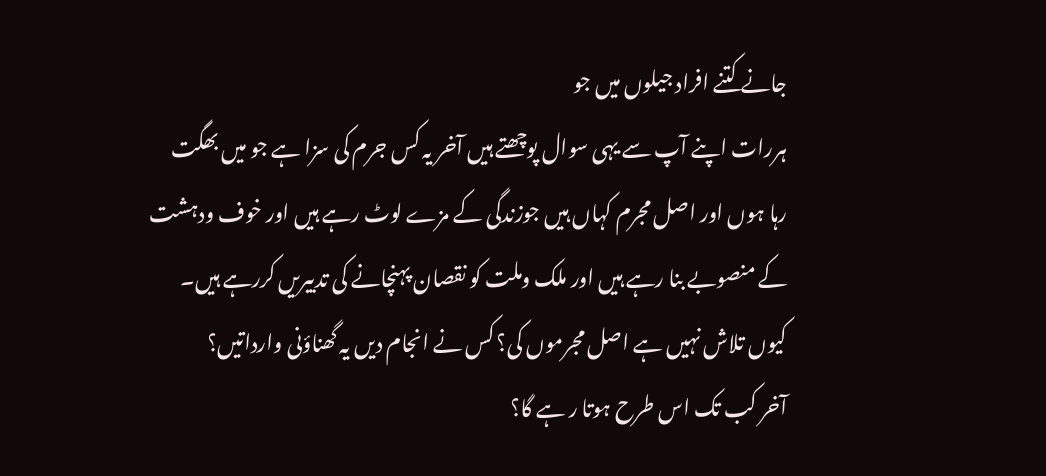جانے کتنے افراد جیلوں میں جو
ہررات اپنے آپ سے یہی سوال پوچھتے ہیں آخر یہ کس جرم کی سزا ہے جو میں بھگت
رہا ہوں اور اصل مجرم کہاں ہیں جوزندگی کے مزے لوٹ رہے ہیں اور خوف ودہشت
کے منصوبے بنا رہے ہیں اور ملک وملت کو نقصان پہنچانے کی تدبیریں کررہے ہیں۔
کیوں تلاش نہیں ہے اصل مجرموں کی؟ کس نے انجام دیں یہ گھناؤنی وارداتیں؟
آخر کب تک اس طرح ہوتا ر ہے گا؟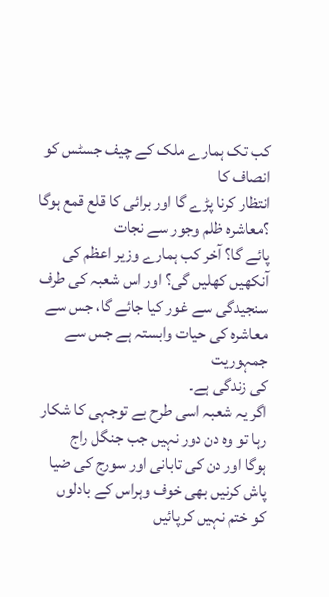کب تک ہمارے ملک کے چیف جسٹس کو انصاف کا
انتظار کرنا پڑے گا اور برائی کا قلع قمع ہوگا ؟معاشرہ ظلم وجور سے نجات
پائے گا؟ آخر کب ہمارے وزیر اعظم کی آنکھیں کھلیں گی؟ اور اس شعبہ کی طرف
سنجیدگی سے غور کیا جائے گا، جس سے معاشرہ کی حیات وابستہ ہے جس سے جمہوریت
کی زندگی ہے۔
اگر یہ شعبہ اسی طرح بے توجہی کا شکار رہا تو وہ دن دور نہیں جب جنگل راج
ہوگا اور دن کی تابانی اور سورج کی ضیا پاش کرنیں بھی خوف وہراس کے بادلوں
کو ختم نہیں کرپائیں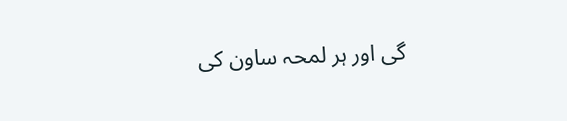گی اور ہر لمحہ ساون کی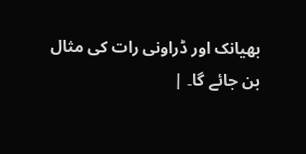بھیانک اور ڈراونی رات کی مثال
بن جائے گا۔ |